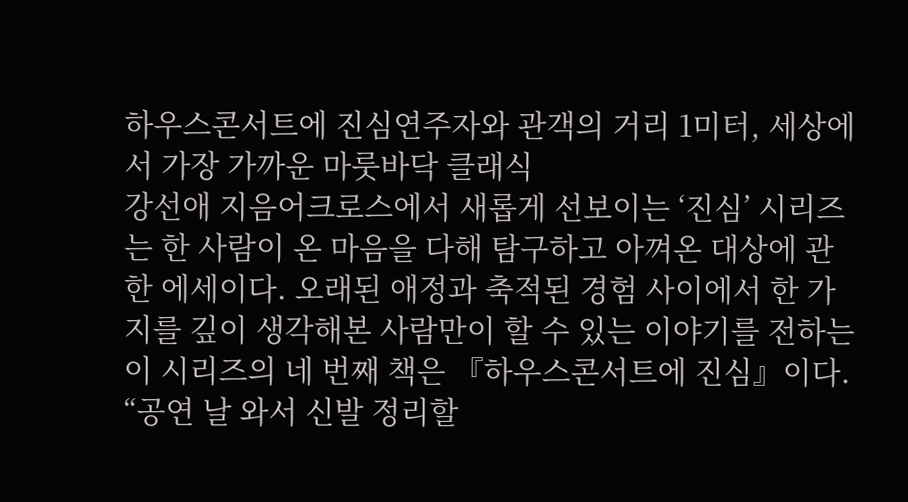하우스콘서트에 진심연주자와 관객의 거리 1미터, 세상에서 가장 가까운 마룻바닥 클래식
강선애 지음어크로스에서 새롭게 선보이는 ‘진심’ 시리즈는 한 사람이 온 마음을 다해 탐구하고 아껴온 대상에 관한 에세이다. 오래된 애정과 축적된 경험 사이에서 한 가지를 깊이 생각해본 사람만이 할 수 있는 이야기를 전하는 이 시리즈의 네 번째 책은 『하우스콘서트에 진심』이다.
“공연 날 와서 신발 정리할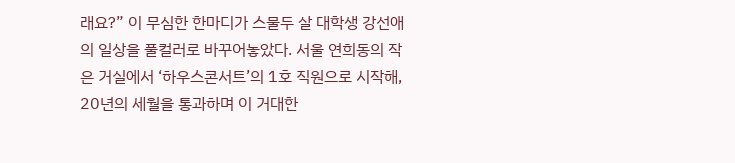래요?” 이 무심한 한마디가 스물두 살 대학생 강선애의 일상을 풀컬러로 바꾸어놓았다. 서울 연희동의 작은 거실에서 ‘하우스콘서트’의 1호 직원으로 시작해, 20년의 세월을 통과하며 이 거대한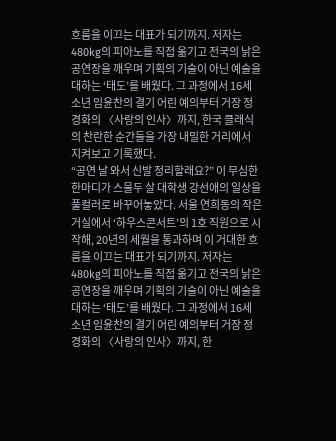흐름을 이끄는 대표가 되기까지. 저자는 480kg의 피아노를 직접 옮기고 전국의 낡은 공연장을 깨우며 기획의 기술이 아닌 예술을 대하는 ‘태도’를 배웠다. 그 과정에서 16세 소년 임윤찬의 결기 어린 예의부터 거장 정경화의 〈사랑의 인사〉까지, 한국 클래식의 찬란한 순간들을 가장 내밀한 거리에서 지켜보고 기록했다.
“공연 날 와서 신발 정리할래요?” 이 무심한 한마디가 스물두 살 대학생 강선애의 일상을 풀컬러로 바꾸어놓았다. 서울 연희동의 작은 거실에서 ‘하우스콘서트’의 1호 직원으로 시작해, 20년의 세월을 통과하며 이 거대한 흐름을 이끄는 대표가 되기까지. 저자는 480kg의 피아노를 직접 옮기고 전국의 낡은 공연장을 깨우며 기획의 기술이 아닌 예술을 대하는 ‘태도’를 배웠다. 그 과정에서 16세 소년 임윤찬의 결기 어린 예의부터 거장 정경화의 〈사랑의 인사〉까지, 한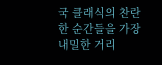국 클래식의 찬란한 순간들을 가장 내밀한 거리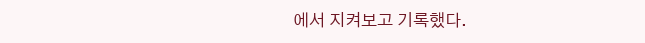에서 지켜보고 기록했다.